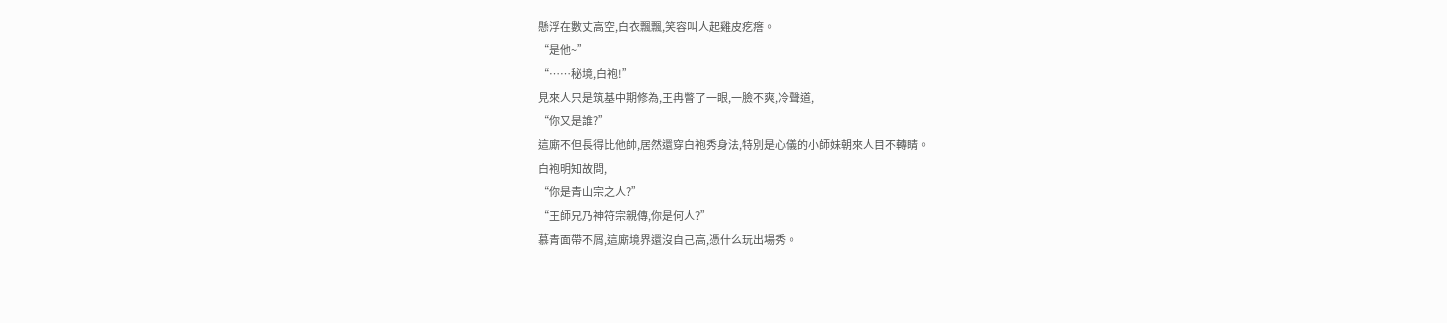懸浮在數丈高空,白衣飄飄,笑容叫人起雞皮疙瘩。
“是他~”
“……秘境,白袍!”
見來人只是筑基中期修為,王冉瞥了一眼,一臉不爽,冷聲道,
“你又是誰?”
這廝不但長得比他帥,居然還穿白袍秀身法,特別是心儀的小師妹朝來人目不轉睛。
白袍明知故問,
“你是青山宗之人?”
“王師兄乃神符宗親傳,你是何人?”
慕青面帶不屑,這廝境界還沒自己高,憑什么玩出場秀。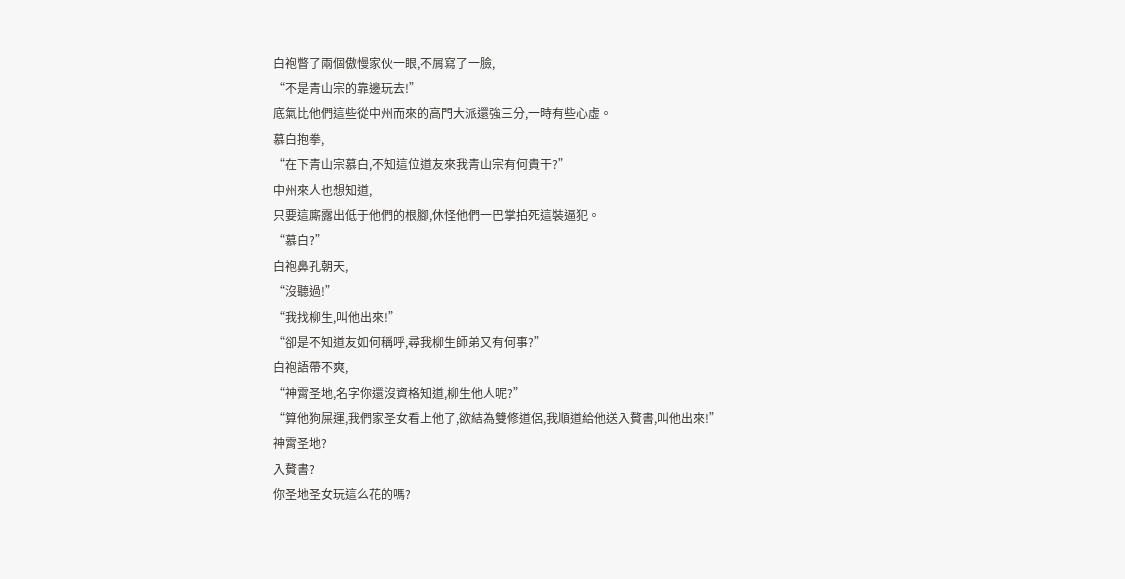白袍瞥了兩個傲慢家伙一眼,不屑寫了一臉,
“不是青山宗的靠邊玩去!”
底氣比他們這些從中州而來的高門大派還強三分,一時有些心虛。
慕白抱拳,
“在下青山宗慕白,不知這位道友來我青山宗有何貴干?”
中州來人也想知道,
只要這廝露出低于他們的根腳,休怪他們一巴掌拍死這裝逼犯。
“慕白?”
白袍鼻孔朝天,
“沒聽過!”
“我找柳生,叫他出來!”
“卻是不知道友如何稱呼,尋我柳生師弟又有何事?”
白袍語帶不爽,
“神霄圣地,名字你還沒資格知道,柳生他人呢?”
“算他狗屎運,我們家圣女看上他了,欲結為雙修道侶,我順道給他送入贅書,叫他出來!”
神霄圣地?
入贅書?
你圣地圣女玩這么花的嗎?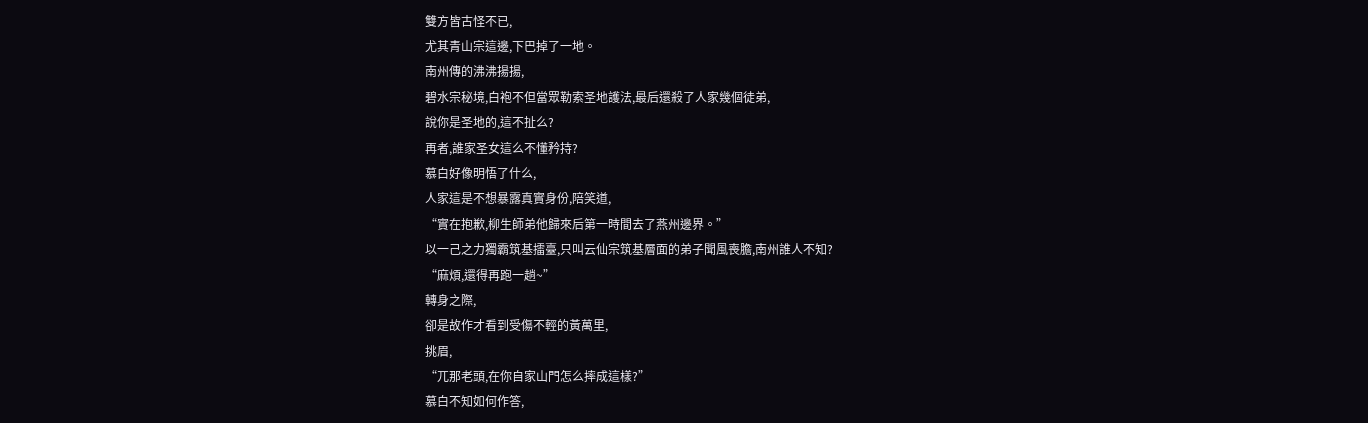雙方皆古怪不已,
尤其青山宗這邊,下巴掉了一地。
南州傳的沸沸揚揚,
碧水宗秘境,白袍不但當眾勒索圣地護法,最后還殺了人家幾個徒弟,
說你是圣地的,這不扯么?
再者,誰家圣女這么不懂矜持?
慕白好像明悟了什么,
人家這是不想暴露真實身份,陪笑道,
“實在抱歉,柳生師弟他歸來后第一時間去了燕州邊界。”
以一己之力獨霸筑基擂臺,只叫云仙宗筑基層面的弟子聞風喪膽,南州誰人不知?
“麻煩,還得再跑一趟~”
轉身之際,
卻是故作才看到受傷不輕的黃萬里,
挑眉,
“兀那老頭,在你自家山門怎么摔成這樣?”
慕白不知如何作答,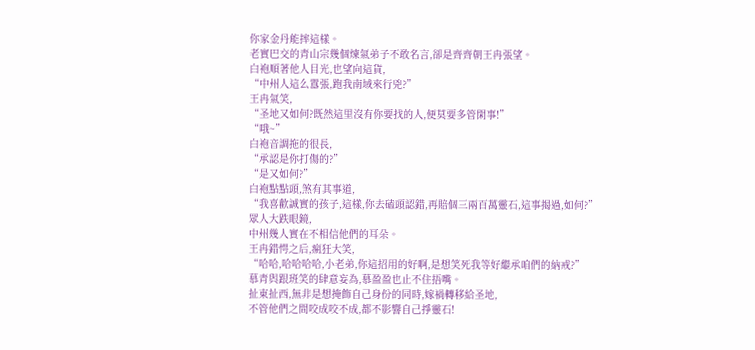你家金丹能摔這樣。
老實巴交的青山宗幾個煉氣弟子不敢名言,卻是齊齊朝王冉張望。
白袍順著他人目光,也望向這貨,
“中州人這么囂張,跑我南域來行兇?”
王冉氣笑,
“圣地又如何?既然這里沒有你要找的人,便莫要多管閑事!”
“哦~”
白袍音調拖的很長,
“承認是你打傷的?”
“是又如何?”
白袍點點頭,煞有其事道,
“我喜歡誠實的孩子,這樣,你去磕頭認錯,再賠個三兩百萬靈石,這事揭過,如何?”
眾人大跌眼鏡,
中州幾人實在不相信他們的耳朵。
王冉錯愕之后,瘋狂大笑,
“哈哈,哈哈哈哈,小老弟,你這招用的好啊,是想笑死我等好繼承咱們的納戒?”
慕青與跟班笑的肆意妄為,慕盈盈也止不住捂嘴。
扯東扯西,無非是想掩飾自己身份的同時,嫁禍轉移給圣地,
不管他們之間咬成咬不成,都不影響自己掙靈石!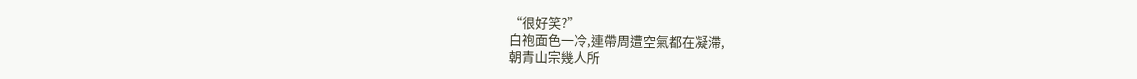“很好笑?”
白袍面色一冷,連帶周遭空氣都在凝滯,
朝青山宗幾人所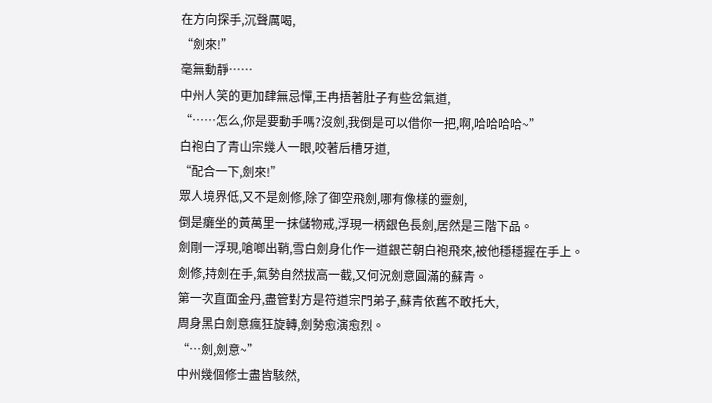在方向探手,沉聲厲喝,
“劍來!”
毫無動靜……
中州人笑的更加肆無忌憚,王冉捂著肚子有些岔氣道,
“……怎么,你是要動手嗎?沒劍,我倒是可以借你一把,啊,哈哈哈哈~”
白袍白了青山宗幾人一眼,咬著后槽牙道,
“配合一下,劍來!”
眾人境界低,又不是劍修,除了御空飛劍,哪有像樣的靈劍,
倒是癱坐的黃萬里一抹儲物戒,浮現一柄銀色長劍,居然是三階下品。
劍剛一浮現,嗆啷出鞘,雪白劍身化作一道銀芒朝白袍飛來,被他穩穩握在手上。
劍修,持劍在手,氣勢自然拔高一截,又何況劍意圓滿的蘇青。
第一次直面金丹,盡管對方是符道宗門弟子,蘇青依舊不敢托大,
周身黑白劍意瘋狂旋轉,劍勢愈演愈烈。
“…劍,劍意~”
中州幾個修士盡皆駭然,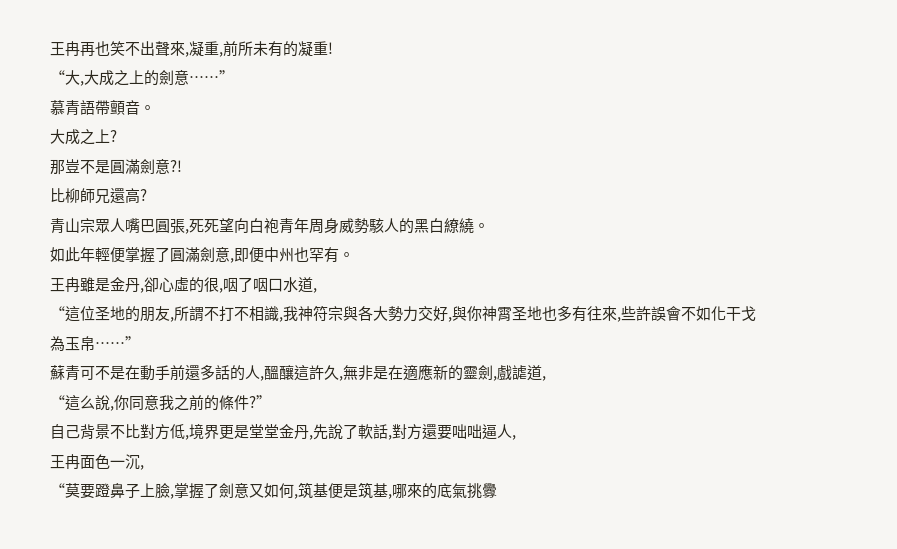王冉再也笑不出聲來,凝重,前所未有的凝重!
“大,大成之上的劍意……”
慕青語帶顫音。
大成之上?
那豈不是圓滿劍意?!
比柳師兄還高?
青山宗眾人嘴巴圓張,死死望向白袍青年周身威勢駭人的黑白繚繞。
如此年輕便掌握了圓滿劍意,即便中州也罕有。
王冉雖是金丹,卻心虛的很,咽了咽口水道,
“這位圣地的朋友,所謂不打不相識,我神符宗與各大勢力交好,與你神霄圣地也多有往來,些許誤會不如化干戈為玉帛……”
蘇青可不是在動手前還多話的人,醞釀這許久,無非是在適應新的靈劍,戲謔道,
“這么說,你同意我之前的條件?”
自己背景不比對方低,境界更是堂堂金丹,先說了軟話,對方還要咄咄逼人,
王冉面色一沉,
“莫要蹬鼻子上臉,掌握了劍意又如何,筑基便是筑基,哪來的底氣挑釁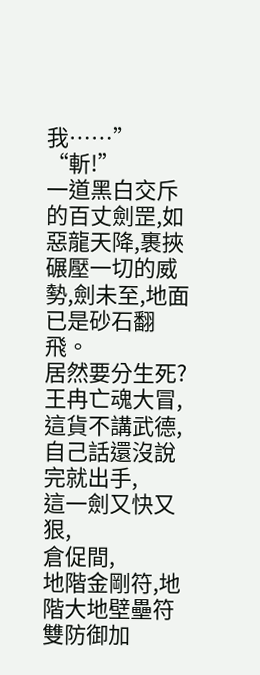我……”
“斬!”
一道黑白交斥的百丈劍罡,如惡龍天降,裹挾碾壓一切的威勢,劍未至,地面已是砂石翻飛。
居然要分生死?
王冉亡魂大冒,
這貨不講武德,自己話還沒說完就出手,
這一劍又快又狠,
倉促間,
地階金剛符,地階大地壁壘符雙防御加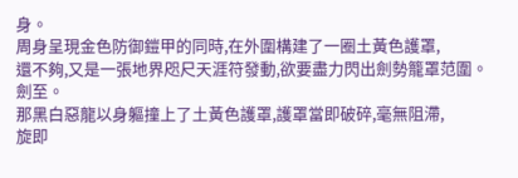身。
周身呈現金色防御鎧甲的同時,在外圍構建了一圈土黃色護罩,
還不夠,又是一張地界咫尺天涯符發動,欲要盡力閃出劍勢籠罩范圍。
劍至。
那黑白惡龍以身軀撞上了土黃色護罩,護罩當即破碎,毫無阻滯,
旋即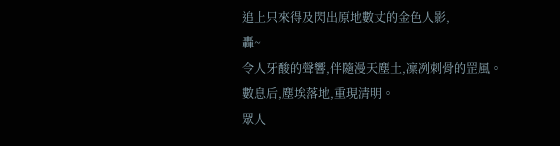追上只來得及閃出原地數丈的金色人影,
轟~
令人牙酸的聲響,伴隨漫天塵土,凜冽刺骨的罡風。
數息后,塵埃落地,重現清明。
眾人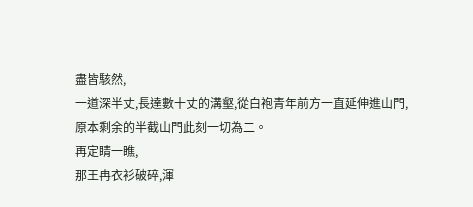盡皆駭然,
一道深半丈,長達數十丈的溝壑,從白袍青年前方一直延伸進山門,
原本剩余的半截山門此刻一切為二。
再定睛一瞧,
那王冉衣衫破碎,渾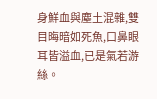身鮮血與塵土混雜,雙目晦暗如死魚,口鼻眼耳皆溢血,已是氣若游絲。